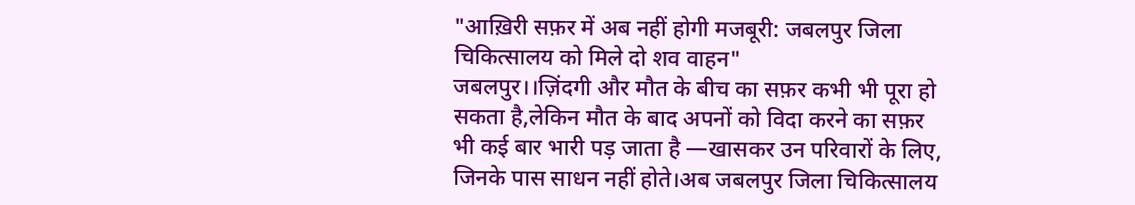"आख़िरी सफ़र में अब नहीं होगी मजबूरी: जबलपुर जिला चिकित्सालय को मिले दो शव वाहन"
जबलपुर।।ज़िंदगी और मौत के बीच का सफ़र कभी भी पूरा हो सकता है,लेकिन मौत के बाद अपनों को विदा करने का सफ़र भी कई बार भारी पड़ जाता है —खासकर उन परिवारों के लिए, जिनके पास साधन नहीं होते।अब जबलपुर जिला चिकित्सालय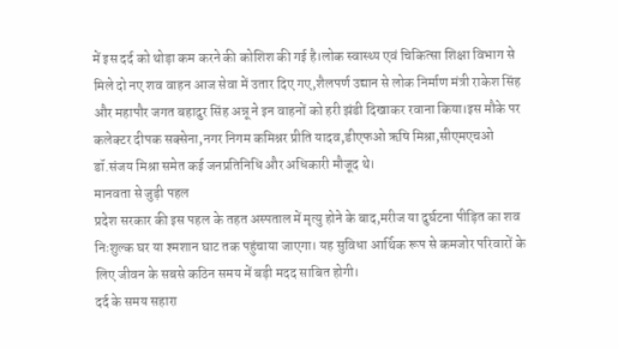में इस दर्द को थोड़ा कम करने की कोशिश की गई है।लोक स्वास्थ्य एवं चिकित्सा शिक्षा विभाग से मिले दो नए शव वाहन आज सेवा में उतार दिए गए,शैलपर्ण उद्यान से लोक निर्माण मंत्री राकेश सिंह और महापौर जगत बहादुर सिंह अन्नू ने इन वाहनों को हरी झंडी दिखाकर रवाना किया।इस मौके पर कलेक्टर दीपक सक्सेना,नगर निगम कमिश्नर प्रीति यादव,डीएफओ ऋषि मिश्रा,सीएमएचओ डॉ.संजय मिश्रा समेत कई जनप्रतिनिधि और अधिकारी मौजूद थे।
मानवता से जुड़ी पहल
प्रदेश सरकार की इस पहल के तहत अस्पताल में मृत्यु होने के बाद,मरीज या दुर्घटना पीड़ित का शव निःशुल्क घर या श्मशान घाट तक पहुंचाया जाएगा। यह सुविधा आर्थिक रूप से कमजोर परिवारों के लिए जीवन के सबसे कठिन समय में बड़ी मदद साबित होगी।
दर्द के समय सहारा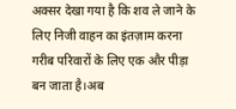अक्सर देखा गया है कि शव ले जाने के लिए निजी वाहन का इंतज़ाम करना गरीब परिवारों के लिए एक और पीड़ा बन जाता है।अब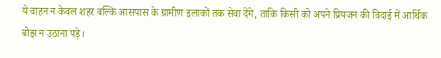ये वाहन न केवल शहर बल्कि आसपास के ग्रामीण इलाकों तक सेवा देंगे, ताकि किसी को अपने प्रियजन की विदाई में आर्थिक बोझ न उठाना पड़े।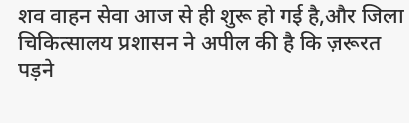शव वाहन सेवा आज से ही शुरू हो गई है,और जिला चिकित्सालय प्रशासन ने अपील की है कि ज़रूरत पड़ने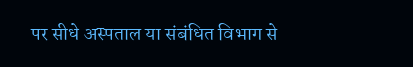पर सीधे अस्पताल या संबंधित विभाग से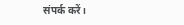संपर्क करें।